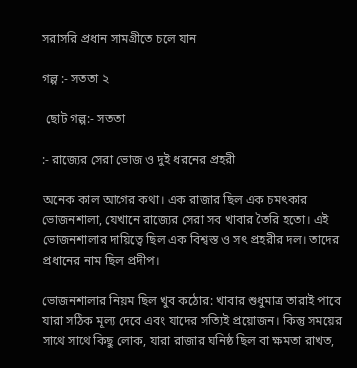সরাসরি প্রধান সামগ্রীতে চলে যান

গল্প :- সততা ২

 ছোট গল্প:- সততা

:- রাজ্যের সেরা ভোজ ও দুই ধরনের প্রহরী

অনেক কাল আগের কথা। এক রাজার ছিল এক চমৎকার ভোজনশালা, যেখানে রাজ্যের সেরা সব খাবার তৈরি হতো। এই ভোজনশালার দায়িত্বে ছিল এক বিশ্বস্ত ও সৎ প্রহরীর দল। তাদের প্রধানের নাম ছিল প্রদীপ।

ভোজনশালার নিয়ম ছিল খুব কঠোর: খাবার শুধুমাত্র তারাই পাবে যারা সঠিক মূল্য দেবে এবং যাদের সত্যিই প্রয়োজন। কিন্তু সময়ের সাথে সাথে কিছু লোক, যারা রাজার ঘনিষ্ঠ ছিল বা ক্ষমতা রাখত,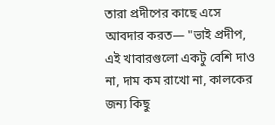তারা প্রদীপের কাছে এসে আবদার করত— "ভাই প্রদীপ, এই খাবারগুলো একটু বেশি দাও না, দাম কম রাখো না, কালকের জন্য কিছু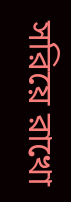সরিয়ে রাখো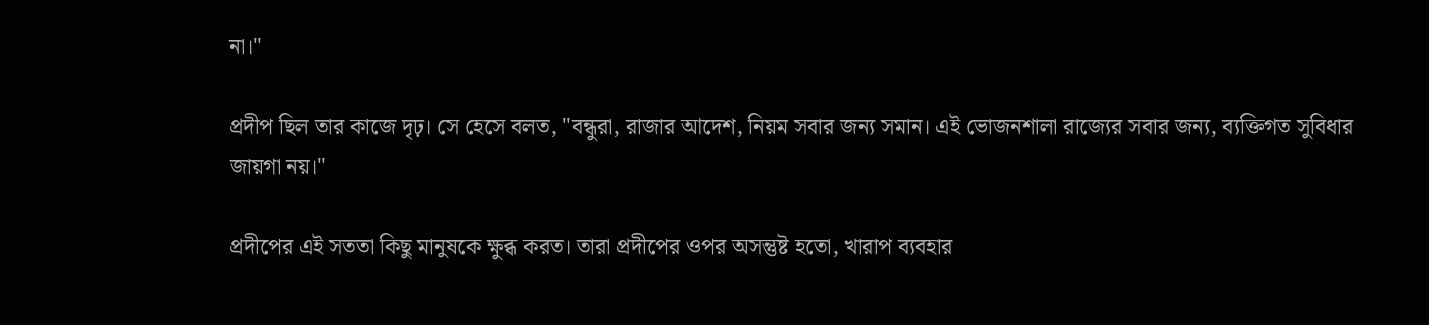না।"

প্রদীপ ছিল তার কাজে দৃঢ়। সে হেসে বলত, "বন্ধুরা, রাজার আদেশ, নিয়ম সবার জন্য সমান। এই ভোজনশালা রাজ্যের সবার জন্য, ব্যক্তিগত সুবিধার জায়গা নয়।"

প্রদীপের এই সততা কিছু মানুষকে ক্ষুব্ধ করত। তারা প্রদীপের ওপর অসন্তুষ্ট হতো, খারাপ ব্যবহার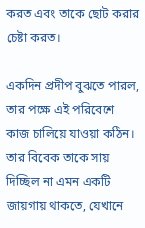করত এবং তাকে ছোট করার চেষ্টা করত।

একদিন প্রদীপ বুঝতে পারল, তার পক্ষে এই পরিবেশে কাজ চালিয়ে যাওয়া কঠিন। তার বিবেক তাকে সায় দিচ্ছিল না এমন একটি জায়গায় থাকতে, যেখানে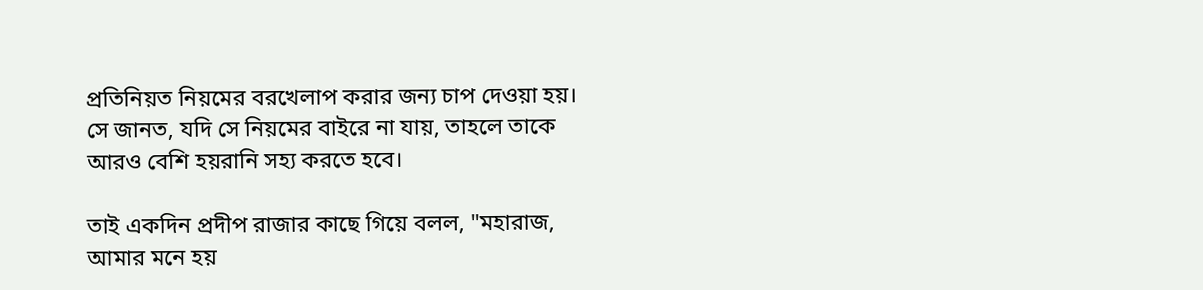প্রতিনিয়ত নিয়মের বরখেলাপ করার জন্য চাপ দেওয়া হয়। সে জানত, যদি সে নিয়মের বাইরে না যায়, তাহলে তাকে আরও বেশি হয়রানি সহ্য করতে হবে।

তাই একদিন প্রদীপ রাজার কাছে গিয়ে বলল, "মহারাজ, আমার মনে হয়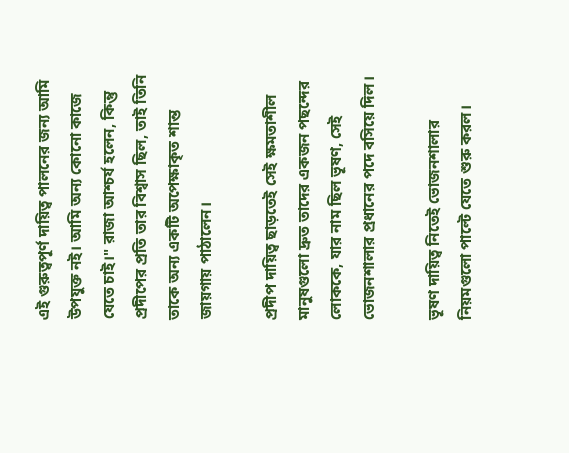এই গুরুত্বপূর্ণ দায়িত্ব পালনের জন্য আমি উপযুক্ত নই। আমি অন্য কোনো কাজে যেতে চাই।" রাজা আশ্চর্য হলেন, কিন্তু প্রদীপের প্রতি তার বিশ্বাস ছিল, তাই তিনি তাকে অন্য একটি অপেক্ষাকৃত শান্ত জায়গায় পাঠালেন।

প্রদীপ দায়িত্ব ছাড়তেই সেই ক্ষমতাশীল মানুষগুলো দ্রুত তাদের একজন পছন্দের লোককে, যার নাম ছিল ভূষণ, সেই ভোজনশালার প্রধানের পদে বসিয়ে দিল।

ভূষণ দায়িত্ব নিতেই ভোজনশালার নিয়মগুলো পাল্টে যেতে শুরু করল।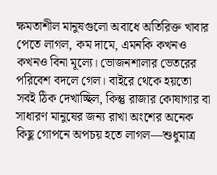ক্ষমতাশীল মানুষগুলো অবাধে অতিরিক্ত খাবার পেতে লাগল, কম দামে, এমনকি কখনও কখনও বিনা মূল্যে। ভোজনশালার ভেতরের পরিবেশ বদলে গেল। বাইরে থেকে হয়তো সবই ঠিক দেখাচ্ছিল, কিন্তু রাজার কোষাগার বা সাধারণ মানুষের জন্য রাখা অংশের অনেক কিছু গোপনে অপচয় হতে লাগল—শুধুমাত্র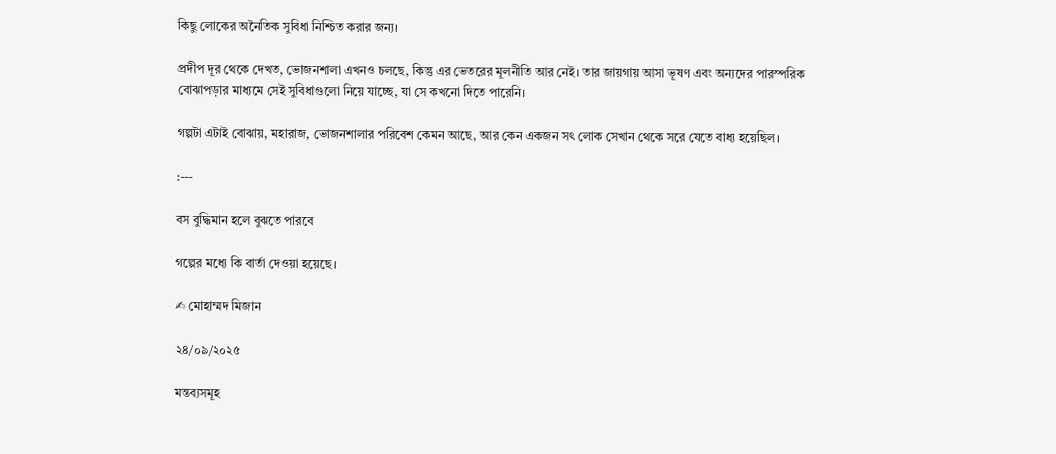কিছু লোকের অনৈতিক সুবিধা নিশ্চিত করার জন্য।

প্রদীপ দূর থেকে দেখত, ভোজনশালা এখনও চলছে, কিন্তু এর ভেতরের মূলনীতি আর নেই। তার জায়গায় আসা ভূষণ এবং অন্যদের পারস্পরিক বোঝাপড়ার মাধ্যমে সেই সুবিধাগুলো নিয়ে যাচ্ছে, যা সে কখনো দিতে পারেনি।

গল্পটা এটাই বোঝায়, মহারাজ, ভোজনশালার পরিবেশ কেমন আছে, আর কেন একজন সৎ লোক সেখান থেকে সরে যেতে বাধ্য হয়েছিল।

:---

বস বুদ্ধিমান হলে বুঝতে পারবে

গল্পের মধ্যে কি বার্তা দেওয়া হয়েছে।

✍ মোহাম্মদ মিজান

২৪/০৯/২০২৫

মন্তব্যসমূহ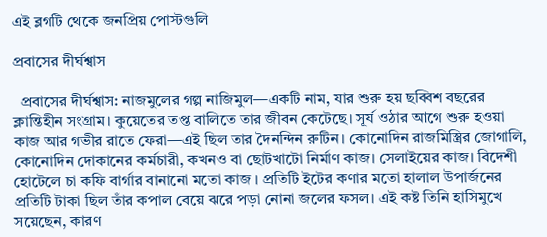এই ব্লগটি থেকে জনপ্রিয় পোস্টগুলি

প্রবাসের দীর্ঘশ্বাস

  প্রবাসের দীর্ঘশ্বাস: নাজমুলের গল্প নাজিমুল—একটি নাম, যার শুরু হয় ছব্বিশ বছরের ক্লান্তিহীন সংগ্রাম। কুয়েতের তপ্ত বালিতে তার জীবন কেটেছে। সূর্য ওঠার আগে শুরু হওয়া কাজ আর গভীর রাতে ফেরা—এই ছিল তার দৈনন্দিন রুটিন। কোনোদিন রাজমিস্ত্রির জোগালি, কোনোদিন দোকানের কর্মচারী, কখনও বা ছোটখাটো নির্মাণ কাজ। সেলাইয়ের কাজ। বিদেশী হোটেলে চা কফি বার্গার বানানো মতো কাজ । প্রতিটি ইটের কণার মতো হালাল উপার্জনের প্রতিটি টাকা ছিল তাঁর কপাল বেয়ে ঝরে পড়া নোনা জলের ফসল। এই কষ্ট তিনি হাসিমুখে সয়েছেন, কারণ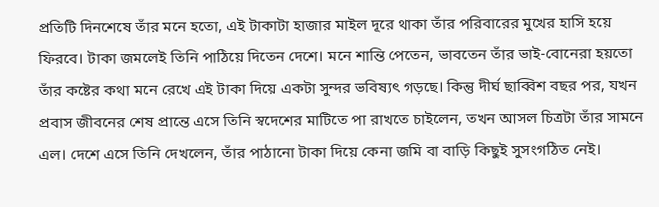প্রতিটি দিনশেষে তাঁর মনে হতো, এই টাকাটা হাজার মাইল দূরে থাকা তাঁর পরিবারের মুখের হাসি হয়ে ফিরবে। টাকা জমলেই তিনি পাঠিয়ে দিতেন দেশে। মনে শান্তি পেতেন, ভাবতেন তাঁর ভাই-বোনেরা হয়তো তাঁর কষ্টের কথা মনে রেখে এই টাকা দিয়ে একটা সুন্দর ভবিষ্যৎ গড়ছে। কিন্তু দীর্ঘ ছাব্বিশ বছর পর, যখন প্রবাস জীবনের শেষ প্রান্তে এসে তিনি স্বদেশের মাটিতে পা রাখতে চাইলেন, তখন আসল চিত্রটা তাঁর সামনে এল। দেশে এসে তিনি দেখলেন, তাঁর পাঠানো টাকা দিয়ে কেনা জমি বা বাড়ি কিছুই সুসংগঠিত নেই।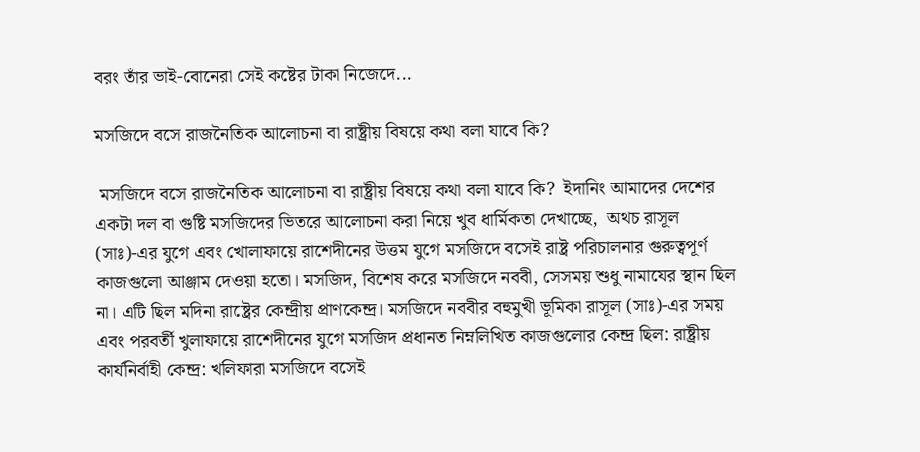বরং তাঁর ভাই-বোনেরা সেই কষ্টের টাকা নিজেদে...

মসজিদে বসে রাজনৈতিক আলোচনা বা রাষ্ট্রীয় বিষয়ে কথা বলা যাবে কি?

 মসজিদে বসে রাজনৈতিক আলোচনা বা রাষ্ট্রীয় বিষয়ে কথা বলা যাবে কি?  ইদানিং আমাদের দেশের একটা দল বা গুষ্টি মসজিদের ভিতরে আলোচনা করা নিয়ে খুব ধার্মিকতা দেখাচ্ছে,  অথচ রাসূল (সাঃ)-এর যুগে এবং খোলাফায়ে রাশেদীনের উত্তম যুগে মসজিদে বসেই রাষ্ট্র পরিচালনার গুরুত্বপূর্ণ কাজগুলো আঞ্জাম দেওয়া হতো। মসজিদ, বিশেষ করে মসজিদে নববী, সেসময় শুধু নামাযের স্থান ছিল না। এটি ছিল মদিনা রাষ্ট্রের কেন্দ্রীয় প্রাণকেন্দ্র। মসজিদে নববীর বহুমুখী ভূমিকা রাসূল (সাঃ)-এর সময় এবং পরবর্তী খুলাফায়ে রাশেদীনের যুগে মসজিদ প্রধানত নিম্নলিখিত কাজগুলোর কেন্দ্র ছিল: রাষ্ট্রীয় কার্যনির্বাহী কেন্দ্র: খলিফারা মসজিদে বসেই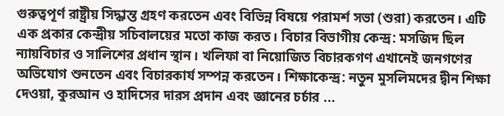গুরুত্বপূর্ণ রাষ্ট্রীয় সিদ্ধান্ত গ্রহণ করতেন এবং বিভিন্ন বিষয়ে পরামর্শ সভা (শুরা) করতেন। এটি এক প্রকার কেন্দ্রীয় সচিবালয়ের মতো কাজ করত। বিচার বিভাগীয় কেন্দ্র: মসজিদ ছিল ন্যায়বিচার ও সালিশের প্রধান স্থান। খলিফা বা নিয়োজিত বিচারকগণ এখানেই জনগণের অভিযোগ শুনতেন এবং বিচারকার্য সম্পন্ন করতেন। শিক্ষাকেন্দ্র: নতুন মুসলিমদের দ্বীন শিক্ষা দেওয়া, কুরআন ও হাদিসের দারস প্রদান এবং জ্ঞানের চর্চার ...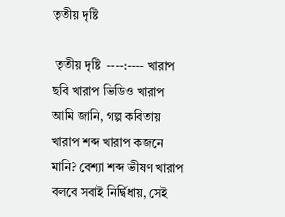তৃতীয় দৃষ্টি

 তৃতীয় দৃষ্টি  ----:---- খারাপ ছবি খারাপ ভিডিও খারাপ আমি জানি, গল্প কবিতায় খারাপ শব্দ খারাপ কজনে মানি? বেশ্যা শব্দ ভীষণ খারাপ বলবে সবাই নির্দ্বিধায়, সেই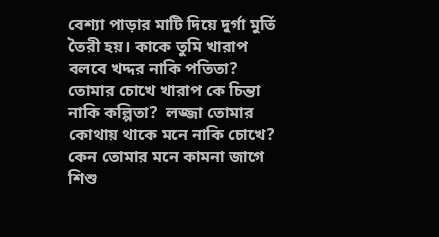বেশ্যা পাড়ার মাটি দিয়ে দুর্গা মুর্তি তৈরী হয়। কাকে তুমি খারাপ বলবে খদ্দর নাকি পতিতা? তোমার চোখে খারাপ কে চিন্তা নাকি কল্পিতা?  লজ্জা তোমার কোথায় থাকে মনে নাকি চোখে?  কেন তোমার মনে কামনা জাগে শিশু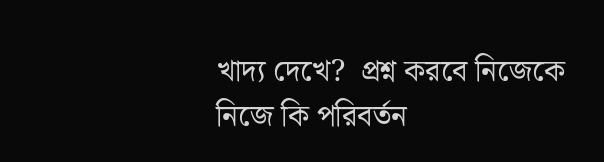খাদ্য দেখে?  প্রশ্ন করবে নিজেকে নিজে কি পরিবর্তন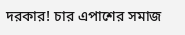দরকার! চার এপাশের সমাজ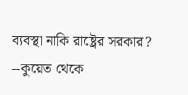ব্যবস্থা নাকি রাষ্ট্রের সরকার? --কুয়েত থেকে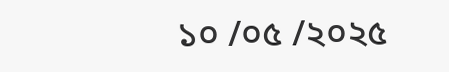১০ /০৫ /২০২৫